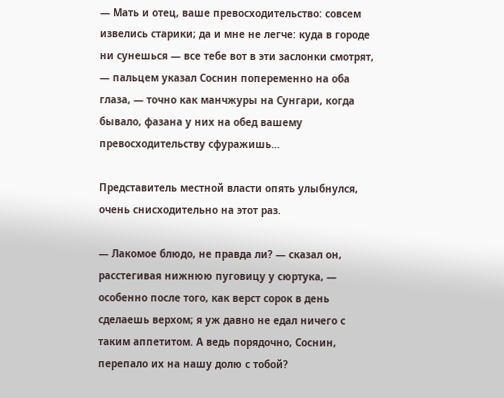— Мать и отец, ваше превосходительство: совсем извелись старики; да и мне не легче: куда в городе ни сунешься — все тебе вот в эти заслонки смотрят, — пальцем указал Соснин попеременно на оба глаза, — точно как манчжуры на Сунгари, когда бывало, фазана у них на обед вашему превосходительству сфуражишь…

Представитель местной власти опять улыбнулся, очень снисходительно на этот раз.

— Лакомое блюдо, не правда ли? — сказал он, расстегивая нижнюю пуговицу у сюртука, — особенно после того, как верст сорок в день сделаешь верхом; я уж давно не едал ничего с таким аппетитом. А ведь порядочно, Соснин, перепало их на нашу долю с тобой?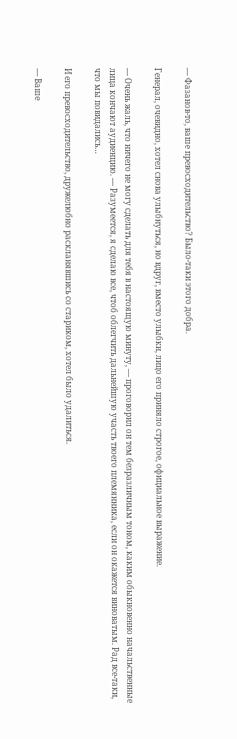— Фазанов-то, ваше превосходительство? Было-таки этого добра.

Генерал, очевидно, хотел снова улыбнуться, но вдруг, вместо улыбки, лицо его приняло строгое, официальное выражение.

— Очень жаль, что ничего не могу сделать для тебя в настоящую минуту, — проговорил он тем безразличным тоном, каким обыкновенно начальственные лица кончают аудиенцию. — Разумеется, я сделаю все, чтоб облегчить дальнейшую участь твоего племянника, если он окажется виноватым. Рад все-таки, что мы повидались…

И его превосходительство, дружелюбно раскланявшись со стариком, хотел было удалиться.

— Ваше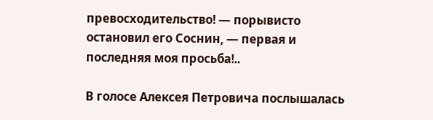превосходительство! — порывисто остановил его Соснин, — первая и последняя моя просьба!..

В голосе Алексея Петровича послышалась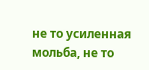не то усиленная мольба, не то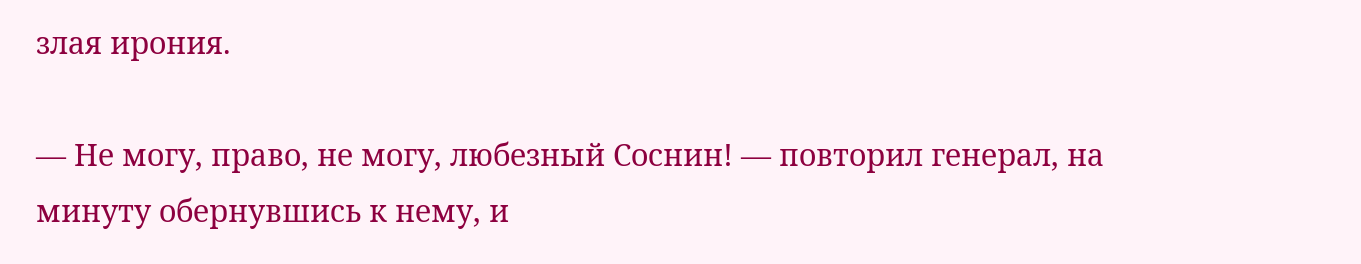злая ирония.

— Не могу, право, не могу, любезный Соснин! — повторил генерал, на минуту обернувшись к нему, и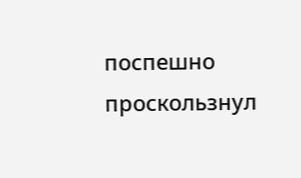поспешно проскользнул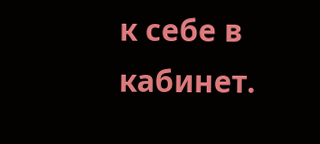к себе в кабинет.